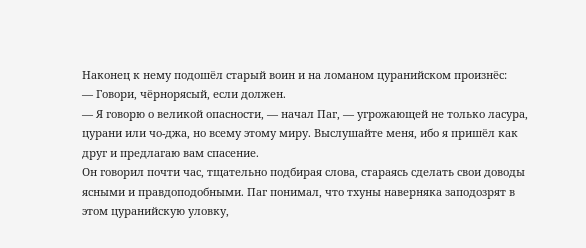Наконец к нему подошёл старый воин и на ломаном цуранийском произнёс:
— Говори, чёрнорясый, если должен.
— Я говорю о великой опасности, — начал Паг, — угрожающей не только ласура, цурани или чо-джа, но всему этому миру. Выслушайте меня, ибо я пришёл как друг и предлагаю вам спасение.
Он говорил почти час, тщательно подбирая слова, стараясь сделать свои доводы ясными и правдоподобными. Паг понимал, что тхуны наверняка заподозрят в этом цуранийскую уловку,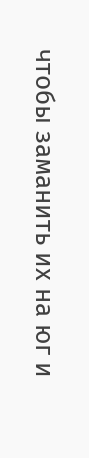чтобы заманить их на юг и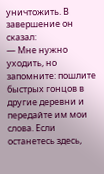уничтожить. В завершение он сказал:
— Мне нужно уходить, но запомните: пошлите быстрых гонцов в другие деревни и передайте им мои слова. Если останетесь здесь,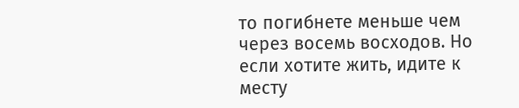то погибнете меньше чем через восемь восходов. Но если хотите жить, идите к месту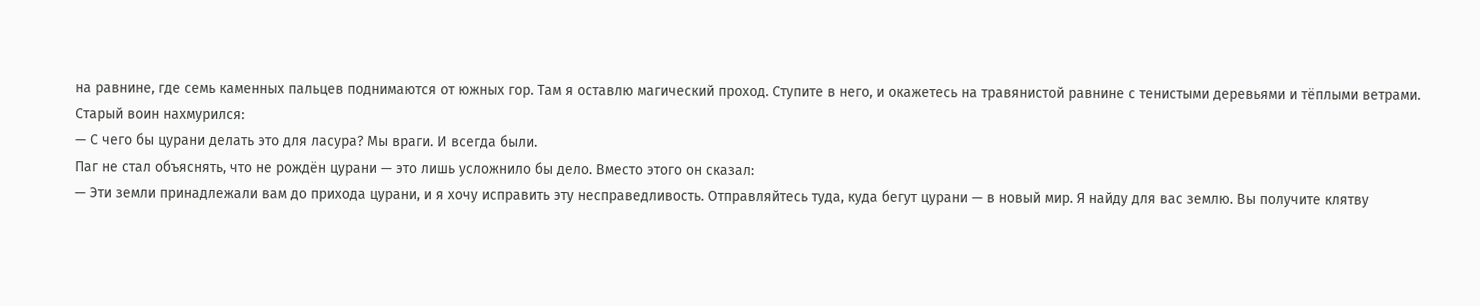на равнине, где семь каменных пальцев поднимаются от южных гор. Там я оставлю магический проход. Ступите в него, и окажетесь на травянистой равнине с тенистыми деревьями и тёплыми ветрами.
Старый воин нахмурился:
— С чего бы цурани делать это для ласура? Мы враги. И всегда были.
Паг не стал объяснять, что не рождён цурани — это лишь усложнило бы дело. Вместо этого он сказал:
— Эти земли принадлежали вам до прихода цурани, и я хочу исправить эту несправедливость. Отправляйтесь туда, куда бегут цурани — в новый мир. Я найду для вас землю. Вы получите клятву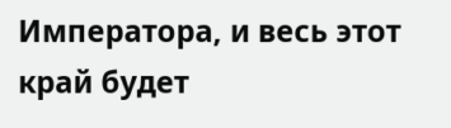Императора, и весь этот край будет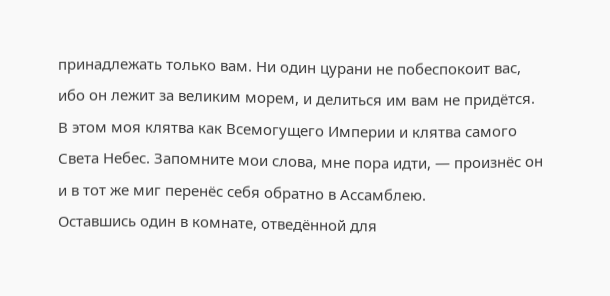принадлежать только вам. Ни один цурани не побеспокоит вас, ибо он лежит за великим морем, и делиться им вам не придётся. В этом моя клятва как Всемогущего Империи и клятва самого Света Небес. Запомните мои слова, мне пора идти, — произнёс он и в тот же миг перенёс себя обратно в Ассамблею.
Оставшись один в комнате, отведённой для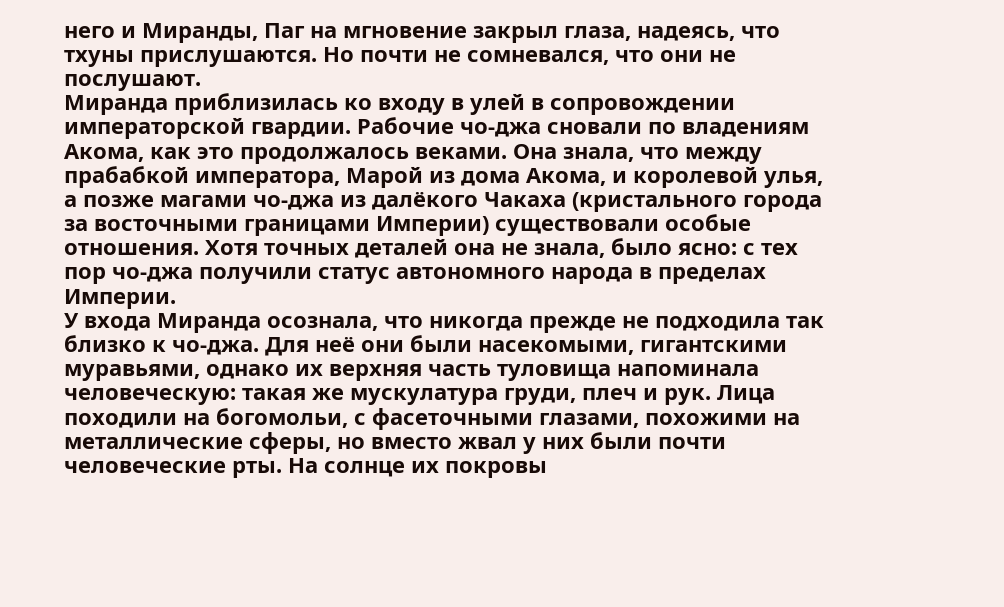него и Миранды, Паг на мгновение закрыл глаза, надеясь, что тхуны прислушаются. Но почти не сомневался, что они не послушают.
Миранда приблизилась ко входу в улей в сопровождении императорской гвардии. Рабочие чо-джа сновали по владениям Акома, как это продолжалось веками. Она знала, что между прабабкой императора, Марой из дома Акома, и королевой улья, а позже магами чо-джа из далёкого Чакаха (кристального города за восточными границами Империи) существовали особые отношения. Хотя точных деталей она не знала, было ясно: с тех пор чо-джа получили статус автономного народа в пределах Империи.
У входа Миранда осознала, что никогда прежде не подходила так близко к чо-джа. Для неё они были насекомыми, гигантскими муравьями, однако их верхняя часть туловища напоминала человеческую: такая же мускулатура груди, плеч и рук. Лица походили на богомольи, с фасеточными глазами, похожими на металлические сферы, но вместо жвал у них были почти человеческие рты. На солнце их покровы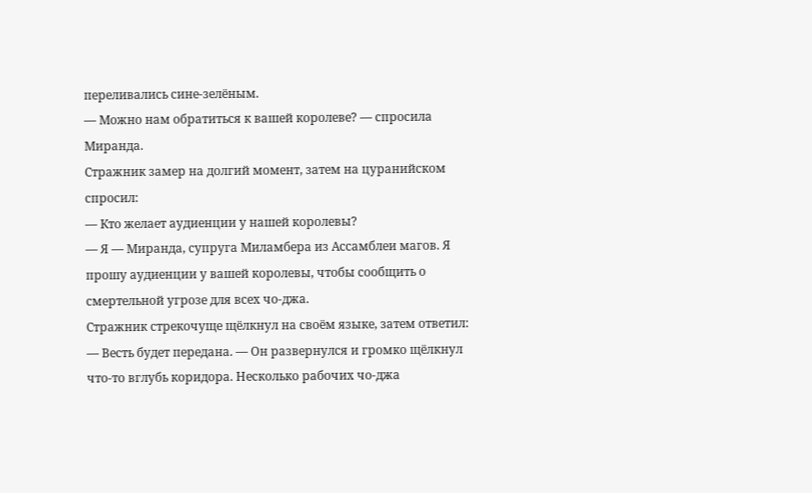переливались сине-зелёным.
— Можно нам обратиться к вашей королеве? — спросила Миранда.
Стражник замер на долгий момент, затем на цуранийском спросил:
— Кто желает аудиенции у нашей королевы?
— Я — Миранда, супруга Миламбера из Ассамблеи магов. Я прошу аудиенции у вашей королевы, чтобы сообщить о смертельной угрозе для всех чо-джа.
Стражник стрекочуще щёлкнул на своём языке, затем ответил:
— Весть будет передана. — Он развернулся и громко щёлкнул что-то вглубь коридора. Несколько рабочих чо-джа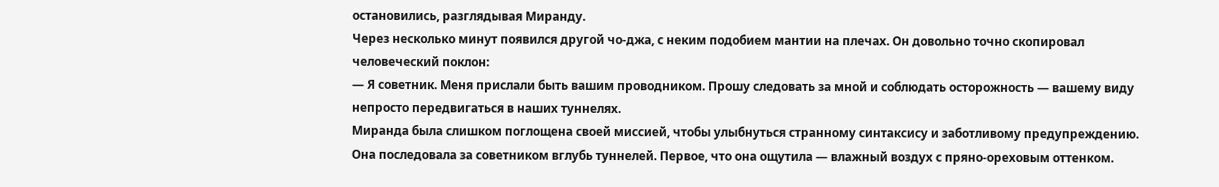остановились, разглядывая Миранду.
Через несколько минут появился другой чо-джа, с неким подобием мантии на плечах. Он довольно точно скопировал человеческий поклон:
— Я советник. Меня прислали быть вашим проводником. Прошу следовать за мной и соблюдать осторожность — вашему виду непросто передвигаться в наших туннелях.
Миранда была слишком поглощена своей миссией, чтобы улыбнуться странному синтаксису и заботливому предупреждению. Она последовала за советником вглубь туннелей. Первое, что она ощутила — влажный воздух с пряно-ореховым оттенком.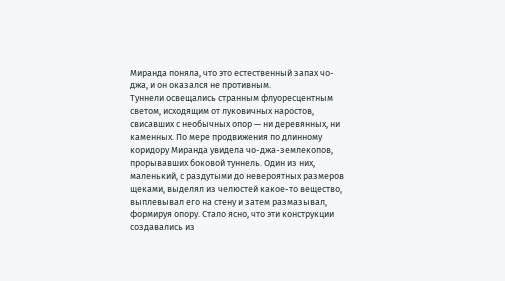Миранда поняла, что это естественный запах чо-джа, и он оказался не противным.
Туннели освещались странным флуоресцентным светом, исходящим от луковичных наростов, свисавших с необычных опор — ни деревянных, ни каменных. По мере продвижения по длинному коридору Миранда увидела чо-джа-землекопов, прорывавших боковой туннель. Один из них, маленький, с раздутыми до невероятных размеров щеками, выделял из челюстей какое-то вещество, выплевывал его на стену и затем размазывал, формируя опору. Стало ясно, что эти конструкции создавались из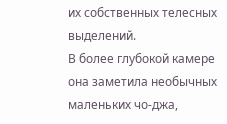их собственных телесных выделений.
В более глубокой камере она заметила необычных маленьких чо-джа,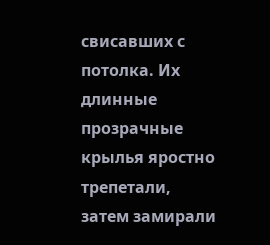свисавших с потолка. Их длинные прозрачные крылья яростно трепетали, затем замирали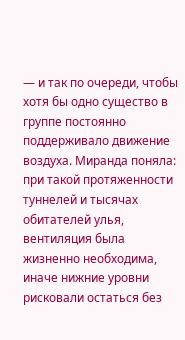— и так по очереди, чтобы хотя бы одно существо в группе постоянно поддерживало движение воздуха. Миранда поняла: при такой протяженности туннелей и тысячах обитателей улья, вентиляция была жизненно необходима, иначе нижние уровни рисковали остаться без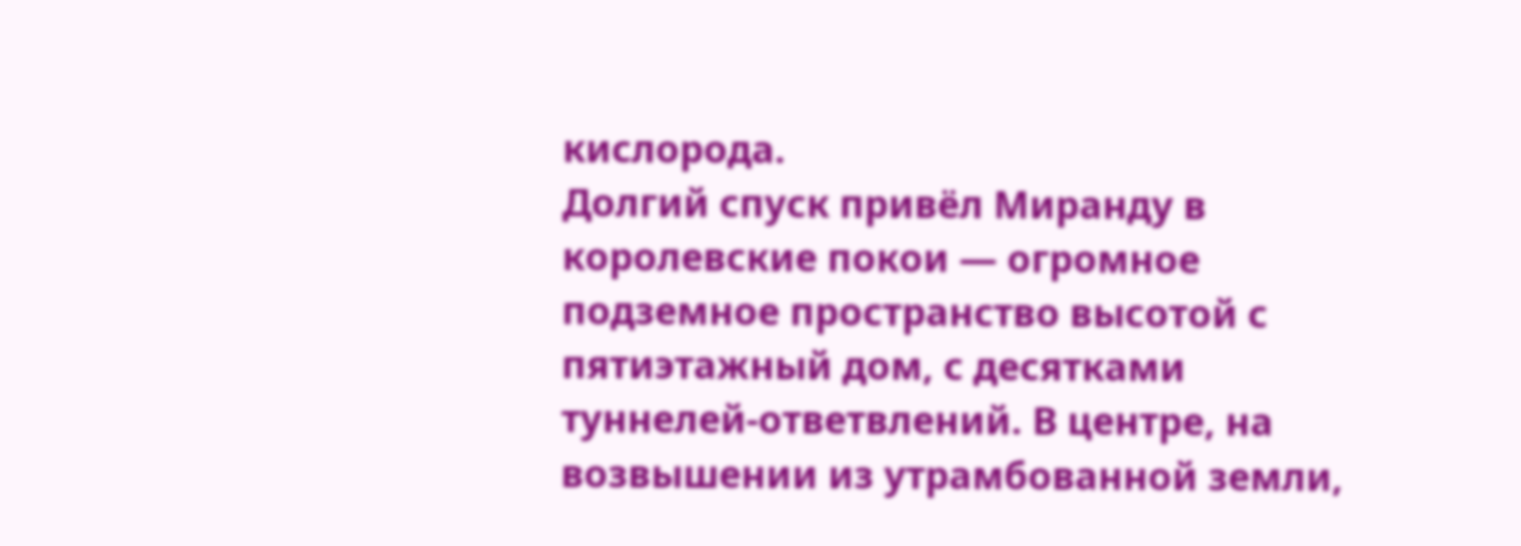кислорода.
Долгий спуск привёл Миранду в королевские покои — огромное подземное пространство высотой с пятиэтажный дом, с десятками туннелей-ответвлений. В центре, на возвышении из утрамбованной земли,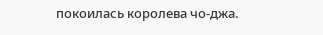покоилась королева чо-джа.